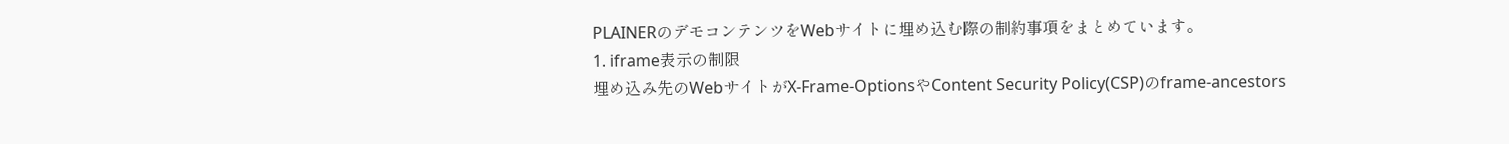PLAINERのデモコンテンツをWebサイトに埋め込む際の制約事項をまとめています。
1. iframe表示の制限
埋め込み先のWebサイトがX-Frame-OptionsやContent Security Policy(CSP)のframe-ancestors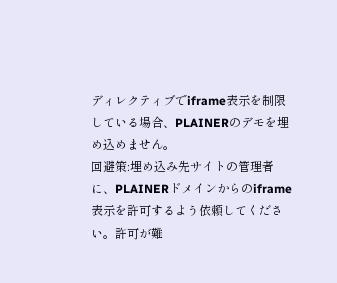ディレクティブでiframe表示を制限している場合、PLAINERのデモを埋め込めません。
回避策:埋め込み先サイトの管理者に、PLAINERドメインからのiframe表示を許可するよう依頼してください。許可が難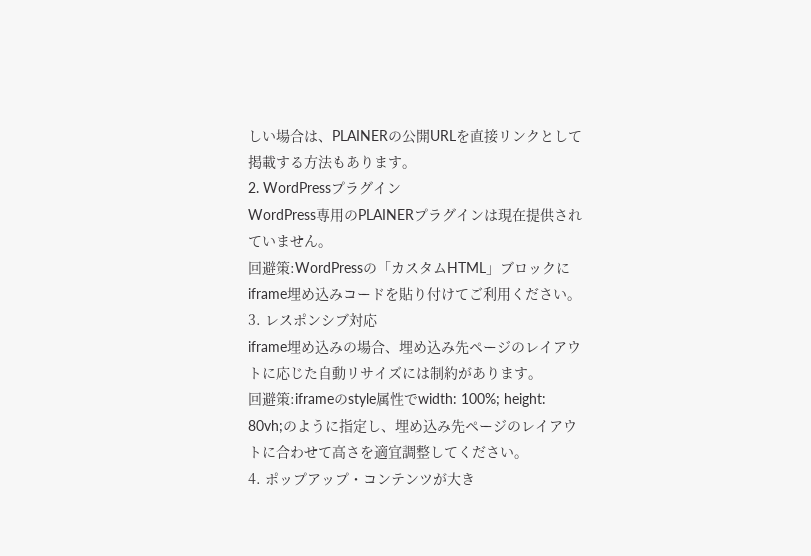しい場合は、PLAINERの公開URLを直接リンクとして掲載する方法もあります。
2. WordPressプラグイン
WordPress専用のPLAINERプラグインは現在提供されていません。
回避策:WordPressの「カスタムHTML」ブロックにiframe埋め込みコードを貼り付けてご利用ください。
3. レスポンシブ対応
iframe埋め込みの場合、埋め込み先ページのレイアウトに応じた自動リサイズには制約があります。
回避策:iframeのstyle属性でwidth: 100%; height: 80vh;のように指定し、埋め込み先ページのレイアウトに合わせて高さを適宜調整してください。
4. ポップアップ・コンテンツが大き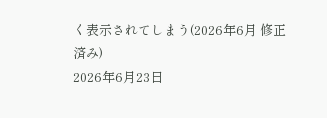く表示されてしまう(2026年6月 修正済み)
2026年6月23日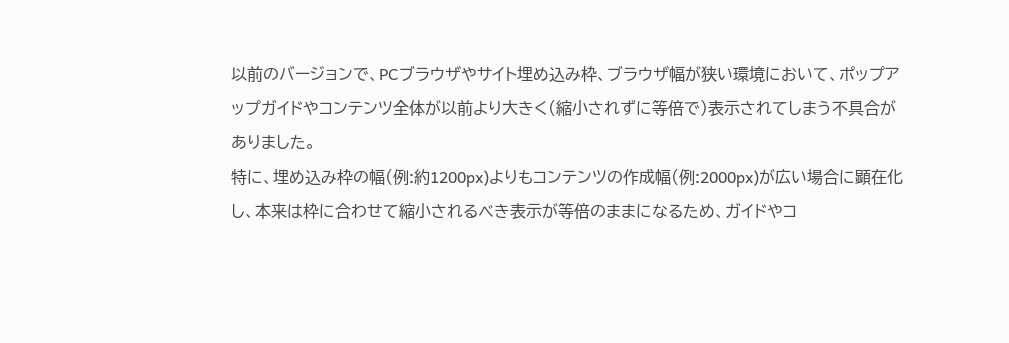以前のバージョンで、PCブラウザやサイト埋め込み枠、ブラウザ幅が狭い環境において、ポップアップガイドやコンテンツ全体が以前より大きく(縮小されずに等倍で)表示されてしまう不具合がありました。
特に、埋め込み枠の幅(例:約1200px)よりもコンテンツの作成幅(例:2000px)が広い場合に顕在化し、本来は枠に合わせて縮小されるべき表示が等倍のままになるため、ガイドやコ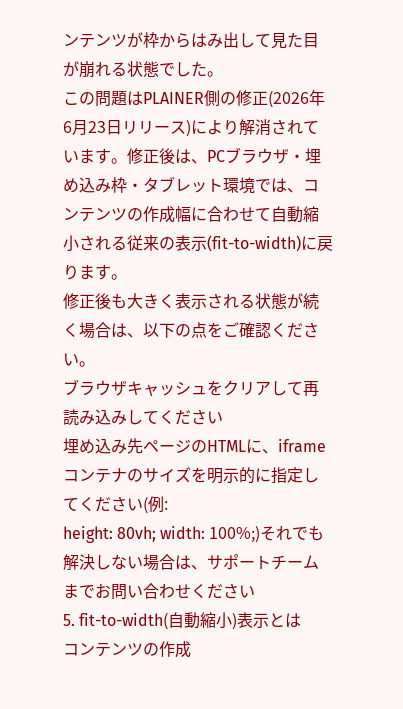ンテンツが枠からはみ出して見た目が崩れる状態でした。
この問題はPLAINER側の修正(2026年6月23日リリース)により解消されています。修正後は、PCブラウザ・埋め込み枠・タブレット環境では、コンテンツの作成幅に合わせて自動縮小される従来の表示(fit-to-width)に戻ります。
修正後も大きく表示される状態が続く場合は、以下の点をご確認ください。
ブラウザキャッシュをクリアして再読み込みしてください
埋め込み先ページのHTMLに、iframeコンテナのサイズを明示的に指定してください(例:
height: 80vh; width: 100%;)それでも解決しない場合は、サポートチームまでお問い合わせください
5. fit-to-width(自動縮小)表示とは
コンテンツの作成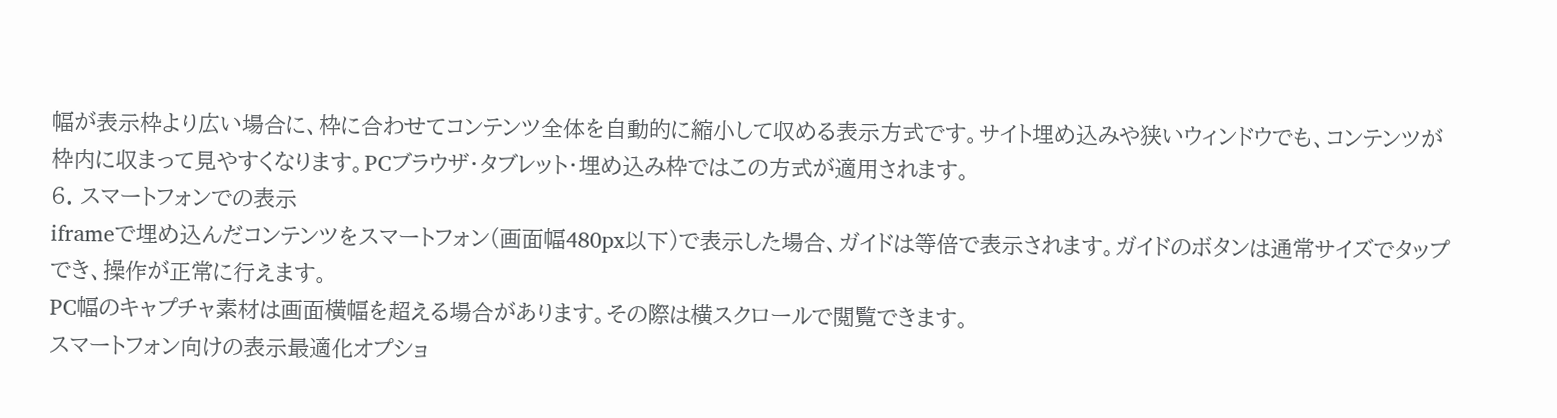幅が表示枠より広い場合に、枠に合わせてコンテンツ全体を自動的に縮小して収める表示方式です。サイト埋め込みや狭いウィンドウでも、コンテンツが枠内に収まって見やすくなります。PCブラウザ・タブレット・埋め込み枠ではこの方式が適用されます。
6. スマートフォンでの表示
iframeで埋め込んだコンテンツをスマートフォン(画面幅480px以下)で表示した場合、ガイドは等倍で表示されます。ガイドのボタンは通常サイズでタップでき、操作が正常に行えます。
PC幅のキャプチャ素材は画面横幅を超える場合があります。その際は横スクロールで閲覧できます。
スマートフォン向けの表示最適化オプショ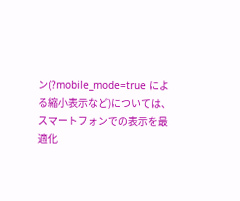ン(?mobile_mode=true による縮小表示など)については、スマートフォンでの表示を最適化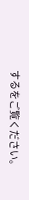するをご覧ください。